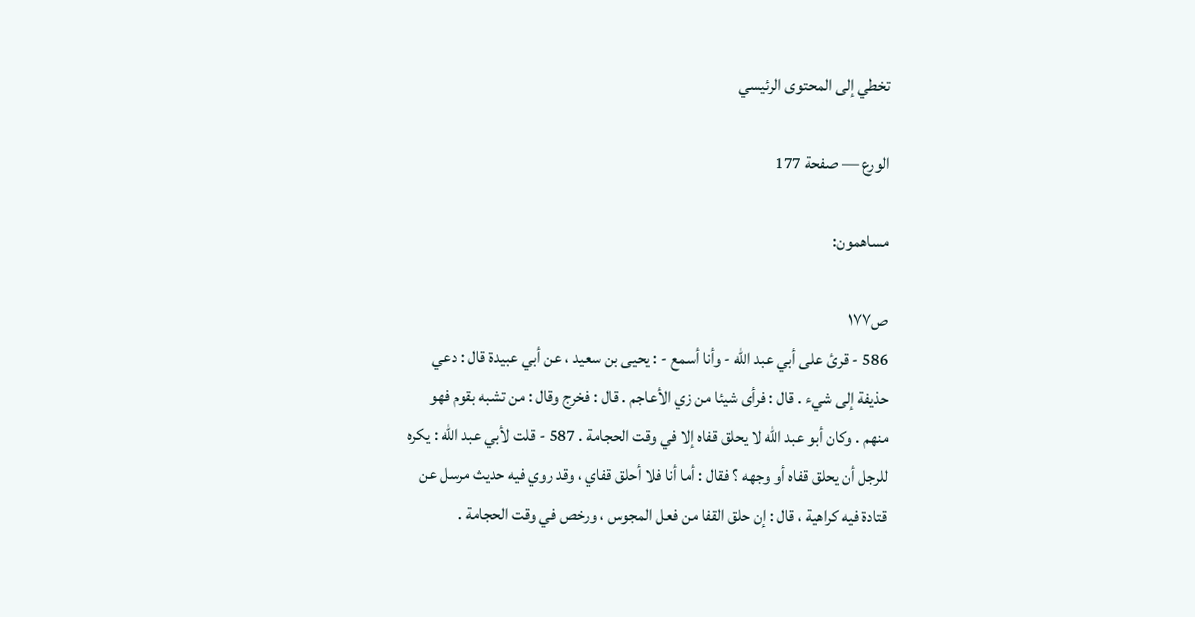تخطي إلى المحتوى الرئيسي

الورع — صفحة 177

مساهمون:

ص١٧٧
586 - قرئ على أبي عبد اللّه - وأنا أسمع - : يحيى بن سعيد ، عن أبي عبيدة قال : دعي حذيفة إلى شيء . قال : فرأى شيئا من زي الأعاجم . قال : فخرج وقال : من تشبه بقوم فهو منهم . وكان أبو عبد اللّه لا يحلق قفاه إلا في وقت الحجامة . 587 - قلت لأبي عبد اللّه : يكره للرجل أن يحلق قفاه أو وجهه ؟ فقال : أما أنا فلا أحلق قفاي ، وقد روي فيه حديث مرسل عن قتادة فيه كراهية ، قال : إن حلق القفا من فعل المجوس ، ورخص في وقت الحجامة .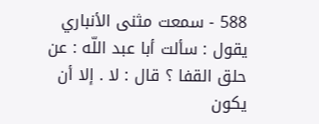588 - سمعت مثنى الأنباري يقول : سألت أبا عبد اللّه : عن حلق القفا ؟ قال : لا . إلا أن يكون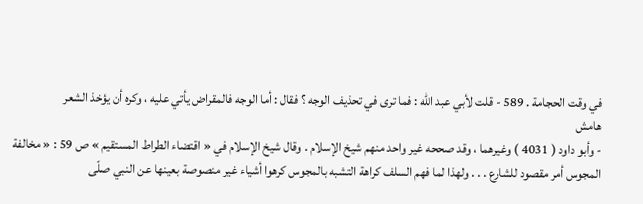في وقت الحجامة . 589 - قلت لأبي عبد اللّه : فما ترى في تحذيف الوجه ؟ فقال : أما الوجه فالمقراض يأتي عليه ، وكره أن يؤخذ الشعر
هامش
- وأبو داود ( 4031 ) وغيرهما ، وقد صححه غير واحد منهم شيخ الإسلام . وقال شيخ الإسلام في « اقتضاء الطراط المستقيم » ص 59 : « مخالفة المجوس أمر مقصود للشارع . . . ولهذا لما فهم السلف كراهة التشبه بالمجوس كرهوا أشياء غير منصوصة بعينها عن النبي صلّى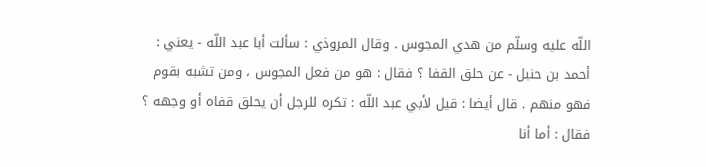اللّه عليه وسلّم من هدي المجوس . وقال المروذي : سألت أبا عبد اللّه - يعني : أحمد بن حنبل - عن حلق القفا ؟ فقال : هو من فعل المجوس ، ومن تشبه بقوم فهو منهم . قال أيضا : قيل لأبي عبد اللّه : تكره للرجل أن يحلق قفاه أو وجهه ؟ فقال : أما أنا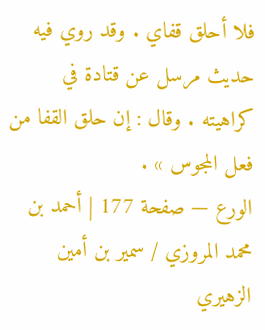فلا أحلق قفاي . وقد روي فيه حديث مرسل عن قتادة في كراهيته . وقال : إن حلق القفا من فعل المجوس » .
الورع — صفحة 177 | أحمد بن محمد المروزي / سمير بن أمين الزهيري